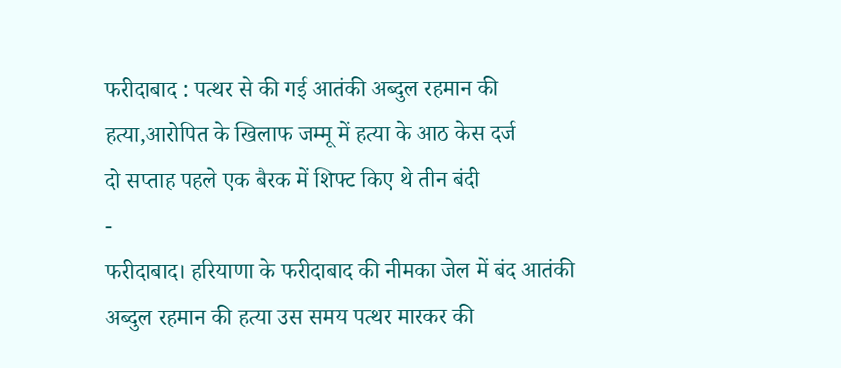फरीदाबाद : पत्थर से की गई आतंकी अब्दुल रहमान की हत्या,आरोपित के खिलाफ जम्मू में हत्या के आठ केस दर्ज
दो सप्ताह पहले एक बैरक में शिफ्ट किए थे तीन बंदी
-
फरीदाबाद। हरियाणा के फरीदाबाद की नीमका जेल में बंद आतंकी अब्दुल रहमान की हत्या उस समय पत्थर मारकर की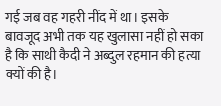गई जब वह गहरी नींद में था। इसके बावजूद अभी तक यह खुलासा नहीं हो सका है कि साथी कैदी ने अब्दुल रहमान की हत्या क्यों की है।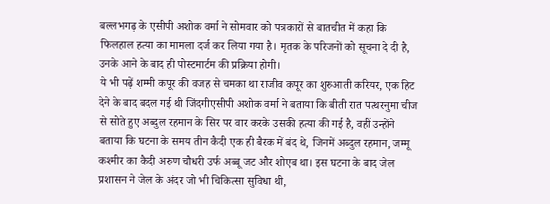बल्लभगढ़ के एसीपी अशोक वर्मा ने सोमवार को पत्रकारों से बातचीत में कहा कि फिलहाल हत्या का मामला दर्ज कर लिया गया है। मृतक के परिजनों को सूचना दे दी है, उनके आने के बाद ही पोस्टमार्टम की प्रक्रिया होगी।
ये भी पढ़ें शम्मी कपूर की वजह से चमका था राजीव कपूर का शुरुआती करियर, एक हिट देने के बाद बदल गई थी जिंदगीएसीपी अशोक वर्मा ने बताया कि बीती रात पत्थरनुमा चीज से सोते हुए अब्दुल रहमान के सिर पर वार करके उसकी हत्या की गई है, वहीं उन्होंने बताया कि घटना के समय तीन कैदी एक ही बैरक में बंद थे, जिनमें अब्दुल रहमान, जम्मू कश्मीर का कैदी अरुण चौधरी उर्फ अब्बू जट और शोएब था। इस घटना के बाद जेल प्रशासन ने जेल के अंदर जो भी चिकित्सा सुविधा थी,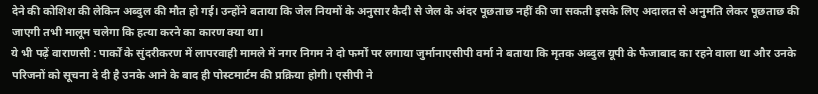देने की कोशिश की लेकिन अब्दुल की मौत हो गई। उन्होंने बताया कि जेल नियमों के अनुसार कैदी से जेल के अंदर पूछताछ नहीं की जा सकती इसके लिए अदालत से अनुमति लेकर पूछताछ की जाएगी तभी मालूम चलेगा कि हत्या करने का कारण क्या था।
ये भी पढ़ें वाराणसी : पार्कों के सुंदरीकरण में लापरवाही मामले में नगर निगम ने दो फर्मों पर लगाया जुर्मानाएसीपी वर्मा ने बताया कि मृतक अब्दुल यूपी के फैजाबाद का रहने वाला था और उनके परिजनों को सूचना दे दी है उनके आने के बाद ही पोस्टमार्टम की प्रक्रिया होगी। एसीपी ने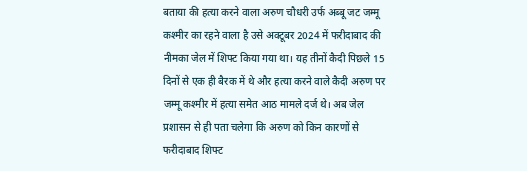बताया की हत्या करने वाला अरुण चौधरी उर्फ अब्बू जट जम्मू कश्मीर का रहने वाला है उसे अक्टूबर 2024 में फरीदाबाद की नीमका जेल में शिफ्ट किया गया था। यह तीनों कैदी पिछले 15 दिनों से एक ही बैरक में थे और हत्या करने वाले कैदी अरुण पर जम्मू कश्मीर में हत्या समेत आठ मामले दर्ज थे। अब जेल प्रशासन से ही पता चलेगा कि अरुण को किन कारणों से फरीदाबाद शिफ्ट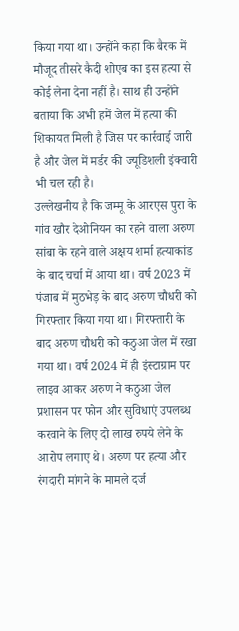किया गया था। उन्होंने कहा कि बैरक में मौजूद तीसरे कैदी शोएब का इस हत्या से कोई लेना देना नहीं है। साथ ही उन्होंने बताया कि अभी हमें जेल में हत्या की शिकायत मिली है जिस पर कार्रवाई जारी है और जेल में मर्डर की ज्यूडिशली इंक्वारी भी चल रही है।
उल्लेखनीय है कि जम्मू के आरएस पुरा के गांव खौर देओनियन का रहने वाला अरुण सांबा के रहने वाले अक्षय शर्मा हत्याकांड के बाद चर्चा में आया था। वर्ष 2023 में पंजाब में मुठभेड़ के बाद अरुण चौधरी को गिरफ्तार किया गया था। गिरफ्तारी के बाद अरुण चौधरी को कठुआ जेल में रखा गया था। वर्ष 2024 में ही इंस्टाग्राम पर लाइव आकर अरुण ने कठुआ जेल प्रशासन पर फोन और सुविधाएं उपलब्ध करवाने के लिए दो लाख रुपये लेने के आरोप लगाए थे। अरुण पर हत्या और रंगदारी मांगने के मामले दर्ज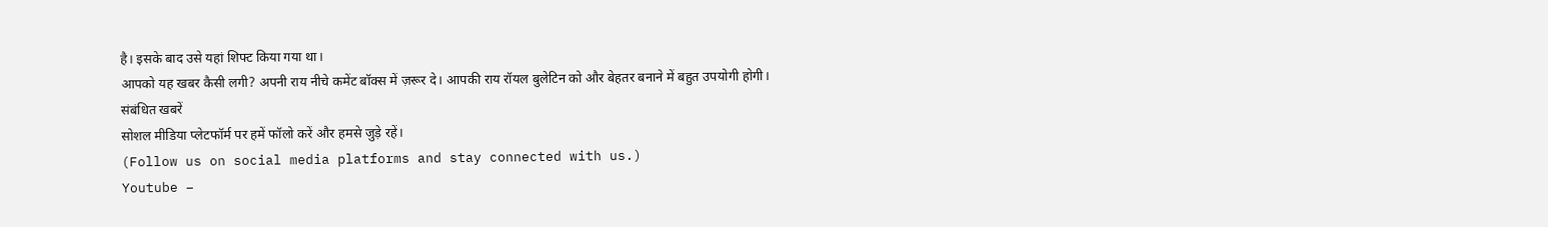है। इसके बाद उसे यहां शिफ्ट किया गया था।
आपको यह खबर कैसी लगी? अपनी राय नीचे कमेंट बॉक्स में ज़रूर दे। आपकी राय रॉयल बुलेटिन को और बेहतर बनाने में बहुत उपयोगी होगी।
संबंधित खबरें
सोशल मीडिया प्लेटफॉर्म पर हमें फॉलो करें और हमसे जुड़े रहें।
(Follow us on social media platforms and stay connected with us.)
Youtube –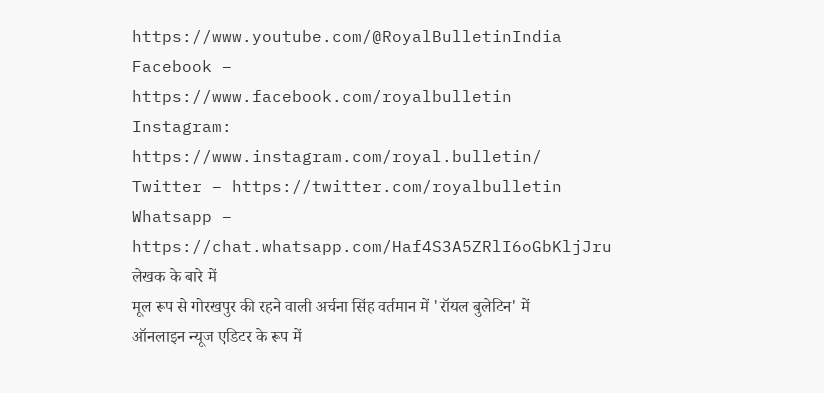https://www.youtube.com/@RoyalBulletinIndia
Facebook – https://www.facebook.com/royalbulletin
Instagram: https://www.instagram.com/royal.bulletin/
Twitter – https://twitter.com/royalbulletin
Whatsapp – https://chat.whatsapp.com/Haf4S3A5ZRlI6oGbKljJru
लेखक के बारे में
मूल रूप से गोरखपुर की रहने वाली अर्चना सिंह वर्तमान में 'रॉयल बुलेटिन' में ऑनलाइन न्यूज एडिटर के रूप में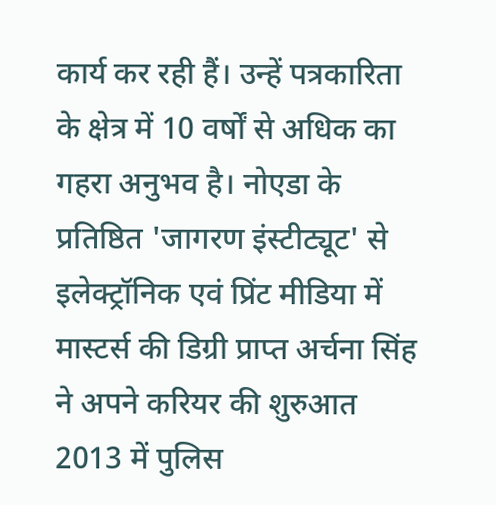कार्य कर रही हैं। उन्हें पत्रकारिता के क्षेत्र में 10 वर्षों से अधिक का गहरा अनुभव है। नोएडा के प्रतिष्ठित 'जागरण इंस्टीट्यूट' से इलेक्ट्रॉनिक एवं प्रिंट मीडिया में मास्टर्स की डिग्री प्राप्त अर्चना सिंह ने अपने करियर की शुरुआत 2013 में पुलिस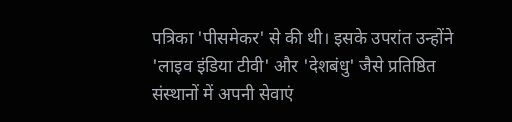पत्रिका 'पीसमेकर' से की थी। इसके उपरांत उन्होंने 'लाइव इंडिया टीवी' और 'देशबंधु' जैसे प्रतिष्ठित संस्थानों में अपनी सेवाएं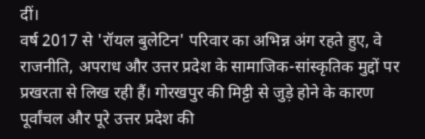दीं।
वर्ष 2017 से 'रॉयल बुलेटिन' परिवार का अभिन्न अंग रहते हुए, वे राजनीति, अपराध और उत्तर प्रदेश के सामाजिक-सांस्कृतिक मुद्दों पर प्रखरता से लिख रही हैं। गोरखपुर की मिट्टी से जुड़े होने के कारण पूर्वांचल और पूरे उत्तर प्रदेश की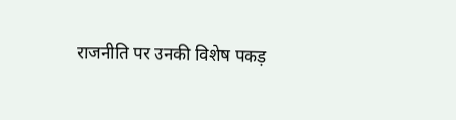राजनीति पर उनकी विशेष पकड़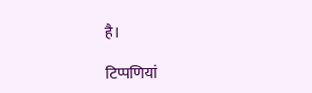है।

टिप्पणियां